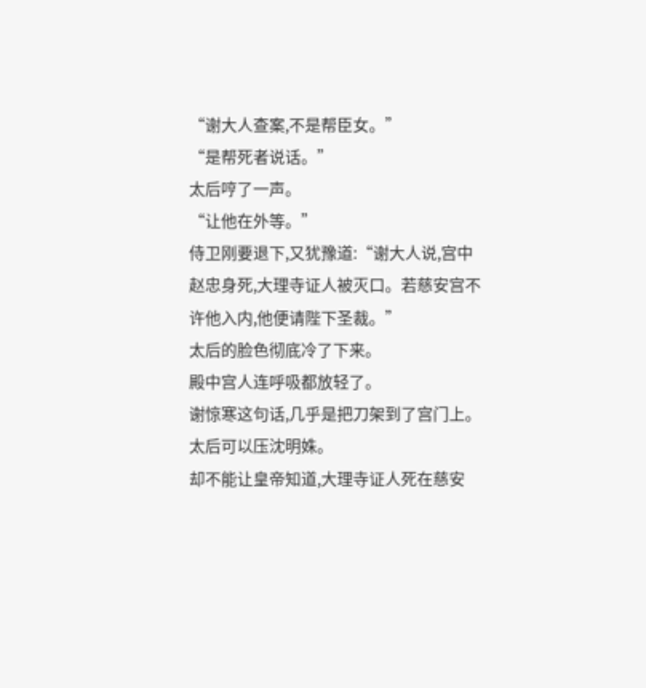“谢大人查案,不是帮臣女。”
“是帮死者说话。”
太后哼了一声。
“让他在外等。”
侍卫刚要退下,又犹豫道:“谢大人说,宫中赵忠身死,大理寺证人被灭口。若慈安宫不许他入内,他便请陛下圣裁。”
太后的脸色彻底冷了下来。
殿中宫人连呼吸都放轻了。
谢惊寒这句话,几乎是把刀架到了宫门上。
太后可以压沈明姝。
却不能让皇帝知道,大理寺证人死在慈安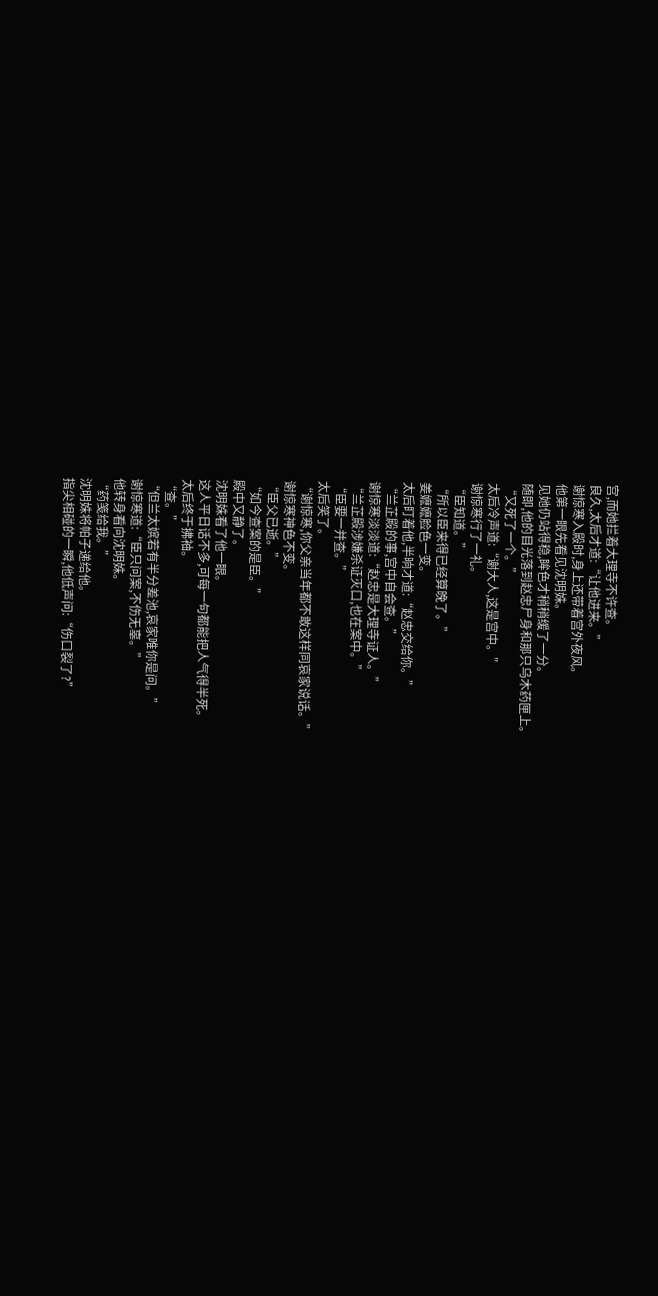宫,而她拦着大理寺不许查。
良久,太后才道:“让他进来。”
谢惊寒入殿时,身上还带着宫外夜风。
他第一眼先看见沈明姝。
见她仍站得稳,眸色才稍稍缓了一分。
随即,他的目光落到赵忠尸身和那只乌木药匣上。
“又死了一个。”
太后冷声道:“谢大人,这是宫中。”
谢惊寒行了一礼。
“臣知道。”
“所以臣来得已经算晚了。”
姜嬷嬷脸色一变。
太后盯着他,半晌才道:“赵忠交给你。”
“兰芷殿的事,宫中自会查。”
谢惊寒淡淡道:“赵忠是大理寺证人。”
“兰芷殿涉嫌杀证灭口,也在案中。”
“臣要一并查。”
太后笑了。
“谢惊寒,你父亲当年都不敢这样同哀家说话。”
谢惊寒神色不变。
“臣父已逝。”
“如今查案的是臣。”
殿中又静了。
沈明姝看了他一眼。
这人平日话不多,可每一句都能把人气得半死。
太后终于拂袖。
“查。”
“但兰太嫔若有半分差池,哀家唯你是问。”
谢惊寒道:“臣只问案,不伤无辜。”
他转身看向沈明姝。
“药笺给我。”
沈明姝将帕子递给他。
指尖相碰的一瞬,他低声问:“伤口裂了?”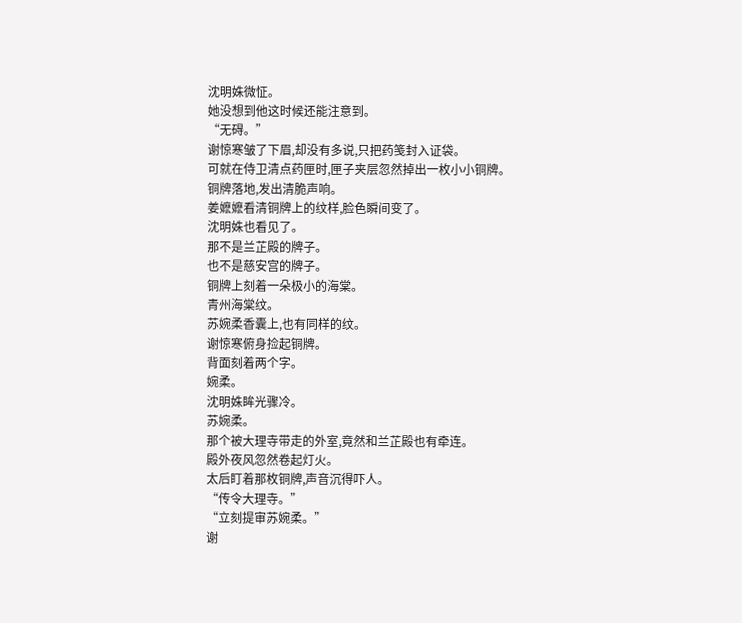沈明姝微怔。
她没想到他这时候还能注意到。
“无碍。”
谢惊寒皱了下眉,却没有多说,只把药笺封入证袋。
可就在侍卫清点药匣时,匣子夹层忽然掉出一枚小小铜牌。
铜牌落地,发出清脆声响。
姜嬷嬷看清铜牌上的纹样,脸色瞬间变了。
沈明姝也看见了。
那不是兰芷殿的牌子。
也不是慈安宫的牌子。
铜牌上刻着一朵极小的海棠。
青州海棠纹。
苏婉柔香囊上,也有同样的纹。
谢惊寒俯身捡起铜牌。
背面刻着两个字。
婉柔。
沈明姝眸光骤冷。
苏婉柔。
那个被大理寺带走的外室,竟然和兰芷殿也有牵连。
殿外夜风忽然卷起灯火。
太后盯着那枚铜牌,声音沉得吓人。
“传令大理寺。”
“立刻提审苏婉柔。”
谢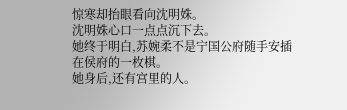惊寒却抬眼看向沈明姝。
沈明姝心口一点点沉下去。
她终于明白,苏婉柔不是宁国公府随手安插在侯府的一枚棋。
她身后,还有宫里的人。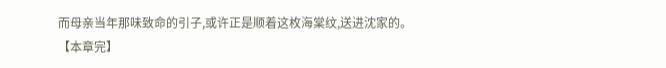而母亲当年那味致命的引子,或许正是顺着这枚海棠纹,送进沈家的。
【本章完】